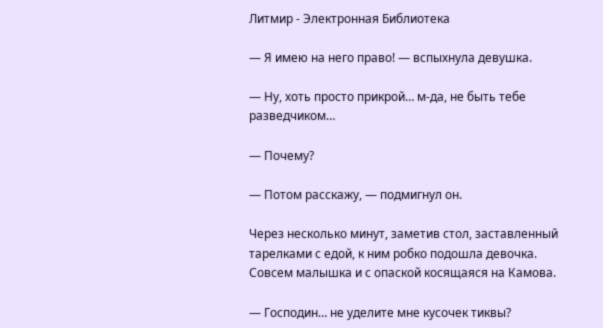Литмир - Электронная Библиотека

— Я имею на него право! — вспыхнула девушка.

— Ну, хоть просто прикрой… м-да, не быть тебе разведчиком…

— Почему?

— Потом расскажу, — подмигнул он.

Через несколько минут, заметив стол, заставленный тарелками с едой, к ним робко подошла девочка. Совсем малышка и с опаской косящаяся на Камова.

— Господин… не уделите мне кусочек тиквы?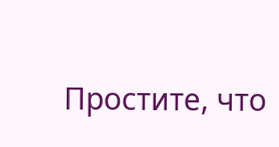Простите, что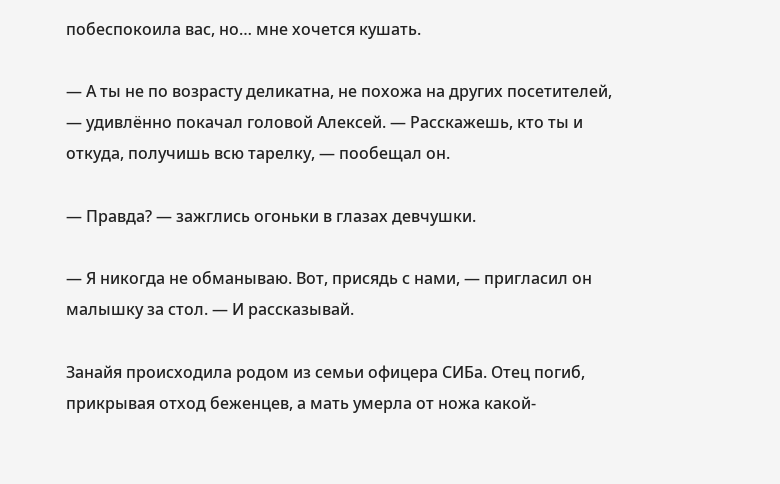побеспокоила вас, но… мне хочется кушать.

— А ты не по возрасту деликатна, не похожа на других посетителей, — удивлённо покачал головой Алексей. — Расскажешь, кто ты и откуда, получишь всю тарелку, — пообещал он.

— Правда? — зажглись огоньки в глазах девчушки.

— Я никогда не обманываю. Вот, присядь с нами, — пригласил он малышку за стол. — И рассказывай.

Занайя происходила родом из семьи офицера СИБа. Отец погиб, прикрывая отход беженцев, а мать умерла от ножа какой-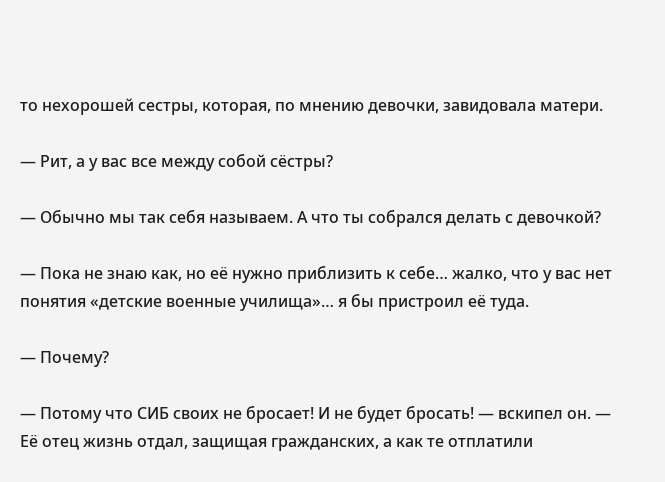то нехорошей сестры, которая, по мнению девочки, завидовала матери.

— Рит, а у вас все между собой сёстры?

— Обычно мы так себя называем. А что ты собрался делать с девочкой?

— Пока не знаю как, но её нужно приблизить к себе… жалко, что у вас нет понятия «детские военные училища»… я бы пристроил её туда.

— Почему?

— Потому что СИБ своих не бросает! И не будет бросать! — вскипел он. — Её отец жизнь отдал, защищая гражданских, а как те отплатили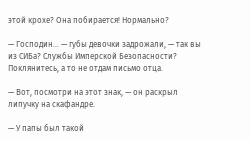этой крохе? Она побирается! Нормально?

— Господин… — губы девочки задрожали, — так вы из СИБа? Службы Имперской Безопасности? Поклянитесь, а то не отдам письмо отца.

— Вот, посмотри на этот знак, — он раскрыл липучку на скафандре.

— У папы был такой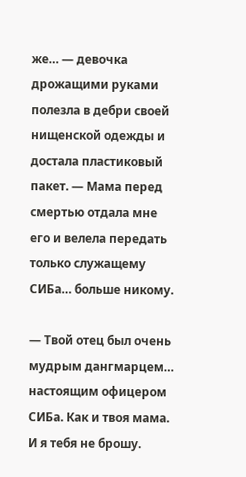же… — девочка дрожащими руками полезла в дебри своей нищенской одежды и достала пластиковый пакет. — Мама перед смертью отдала мне его и велела передать только служащему СИБа… больше никому.

— Твой отец был очень мудрым дангмарцем… настоящим офицером СИБа. Как и твоя мама. И я тебя не брошу.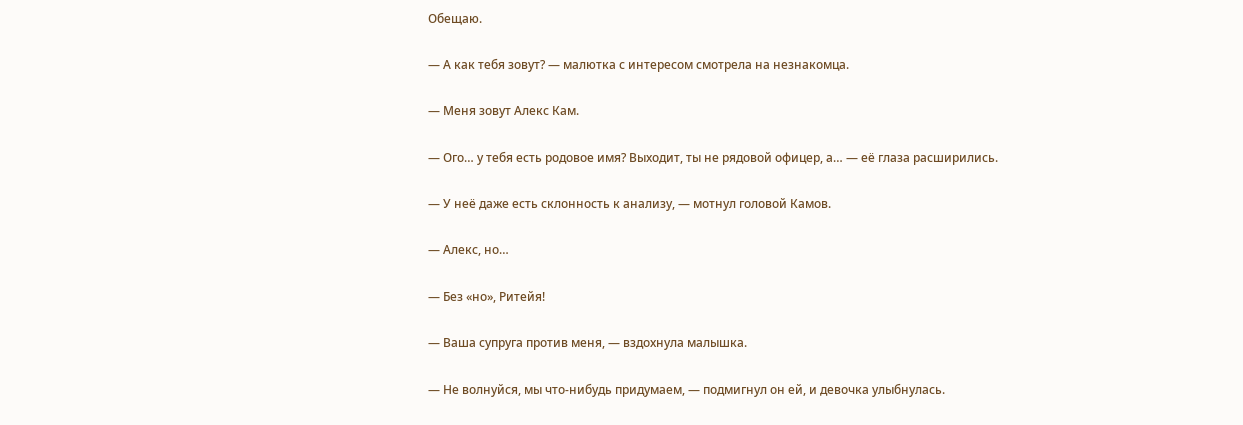Обещаю.

— А как тебя зовут? — малютка с интересом смотрела на незнакомца.

— Меня зовут Алекс Кам.

— Ого… у тебя есть родовое имя? Выходит, ты не рядовой офицер, а… — её глаза расширились.

— У неё даже есть склонность к анализу, — мотнул головой Камов.

— Алекс, но…

— Без «но», Ритейя!

— Ваша супруга против меня, — вздохнула малышка.

— Не волнуйся, мы что-нибудь придумаем, — подмигнул он ей, и девочка улыбнулась.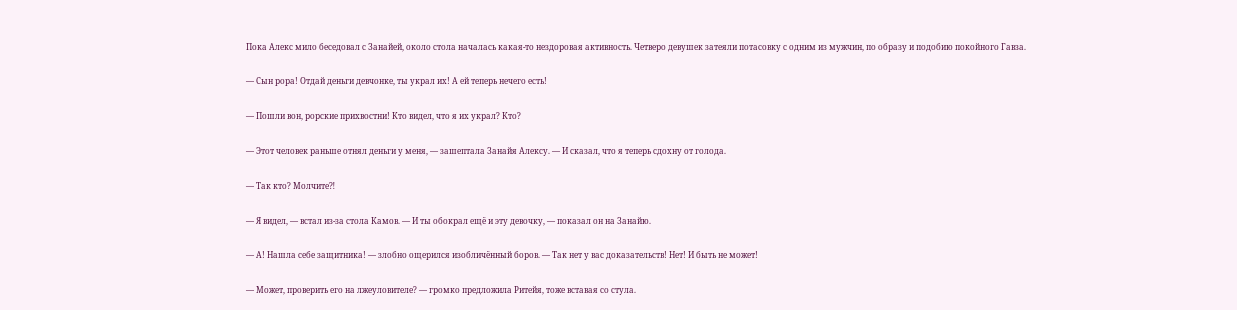Пока Алекс мило беседовал с Занайей, около стола началась какая-то нездоровая активность. Четверо девушек затеяли потасовку с одним из мужчин, по образу и подобию покойного Гавза.

— Сын рора! Отдай деньги девчонке, ты украл их! А ей теперь нечего есть!

— Пошли вон, рорские прихвостни! Кто видел, что я их украл? Кто?

— Этот человек раньше отнял деньги у меня, — зашептала Занайя Алексу. — И сказал, что я теперь сдохну от голода.

— Так кто? Молчите⁈

— Я видел, — встал из-за стола Камов. — И ты обокрал ещё и эту девочку, — показал он на Занайю.

— А! Нашла себе защитника! — злобно ощерился изобличённый боров. — Так нет у вас доказательств! Нет! И быть не может!

— Может, проверить его на лжеуловителе? — громко предложила Ритейя, тоже вставая со стула.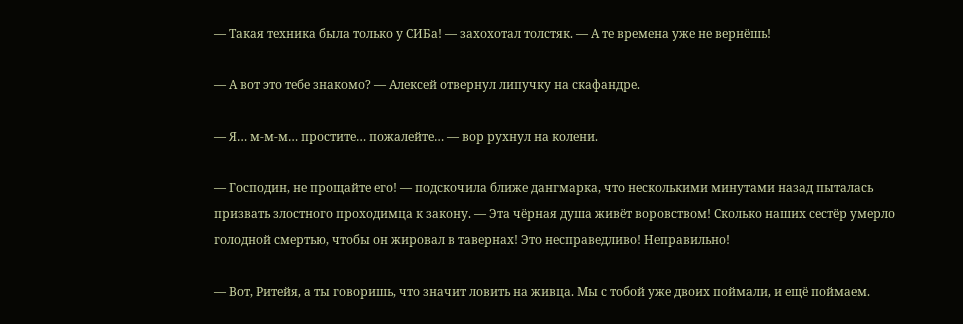— Такая техника была только у СИБа! — захохотал толстяк. — А те времена уже не вернёшь!

— А вот это тебе знакомо? — Алексей отвернул липучку на скафандре.

— Я… м-м-м… простите… пожалейте… — вор рухнул на колени.

— Господин, не прощайте его! — подскочила ближе дангмарка, что несколькими минутами назад пыталась призвать злостного проходимца к закону. — Эта чёрная душа живёт воровством! Сколько наших сестёр умерло голодной смертью, чтобы он жировал в тавернах! Это несправедливо! Неправильно!

— Вот, Ритейя, а ты говоришь, что значит ловить на живца. Мы с тобой уже двоих поймали, и ещё поймаем.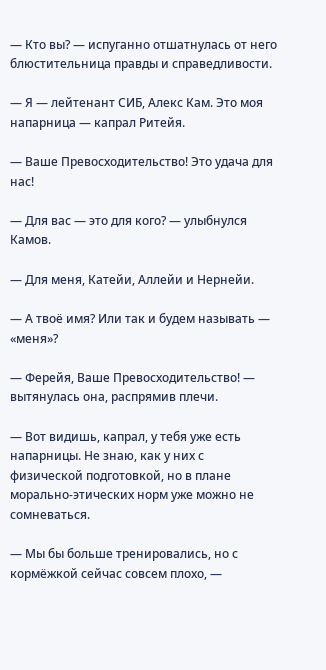— Кто вы? — испуганно отшатнулась от него блюстительница правды и справедливости.

— Я — лейтенант СИБ, Алекс Кам. Это моя напарница — капрал Ритейя.

— Ваше Превосходительство! Это удача для нас!

— Для вас — это для кого? — улыбнулся Камов.

— Для меня, Катейи, Аллейи и Нернейи.

— А твоё имя? Или так и будем называть — «меня»?

— Ферейя, Ваше Превосходительство! — вытянулась она, распрямив плечи.

— Вот видишь, капрал, у тебя уже есть напарницы. Не знаю, как у них с физической подготовкой, но в плане морально-этических норм уже можно не сомневаться.

— Мы бы больше тренировались, но с кормёжкой сейчас совсем плохо, —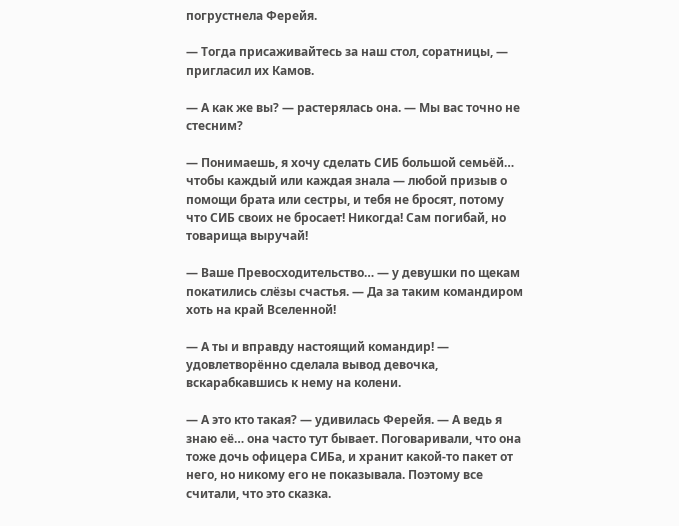погрустнела Ферейя.

— Тогда присаживайтесь за наш стол, соратницы, — пригласил их Камов.

— А как же вы? — растерялась она. — Мы вас точно не стесним?

— Понимаешь, я хочу сделать СИБ большой семьёй… чтобы каждый или каждая знала — любой призыв о помощи брата или сестры, и тебя не бросят, потому что СИБ своих не бросает! Никогда! Сам погибай, но товарища выручай!

— Ваше Превосходительство… — у девушки по щекам покатились слёзы счастья. — Да за таким командиром хоть на край Вселенной!

— А ты и вправду настоящий командир! — удовлетворённо сделала вывод девочка, вскарабкавшись к нему на колени.

— А это кто такая? — удивилась Ферейя. — А ведь я знаю её… она часто тут бывает. Поговаривали, что она тоже дочь офицера СИБа, и хранит какой-то пакет от него, но никому его не показывала. Поэтому все считали, что это сказка.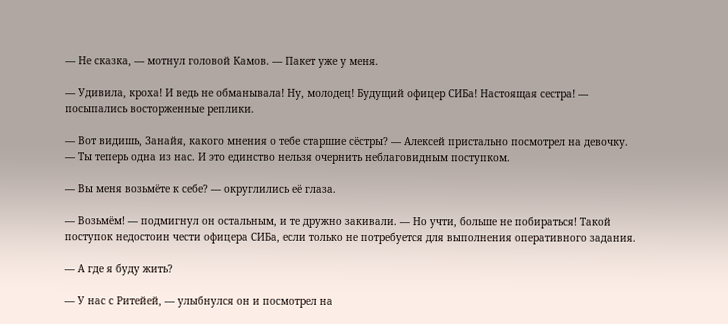— Не сказка, — мотнул головой Камов. — Пакет уже у меня.

— Удивила, кроха! И ведь не обманывала! Ну, молодец! Будущий офицер СИБа! Настоящая сестра! — посыпались восторженные реплики.

— Вот видишь, Занайя, какого мнения о тебе старшие сёстры? — Алексей пристально посмотрел на девочку. — Ты теперь одна из нас. И это единство нельзя очернить неблаговидным поступком.

— Вы меня возьмёте к себе? — округлились её глаза.

— Возьмём! — подмигнул он остальным, и те дружно закивали. — Но учти, больше не побираться! Такой поступок недостоин чести офицера СИБа, если только не потребуется для выполнения оперативного задания.

— А где я буду жить?

— У нас с Ритейей, — улыбнулся он и посмотрел на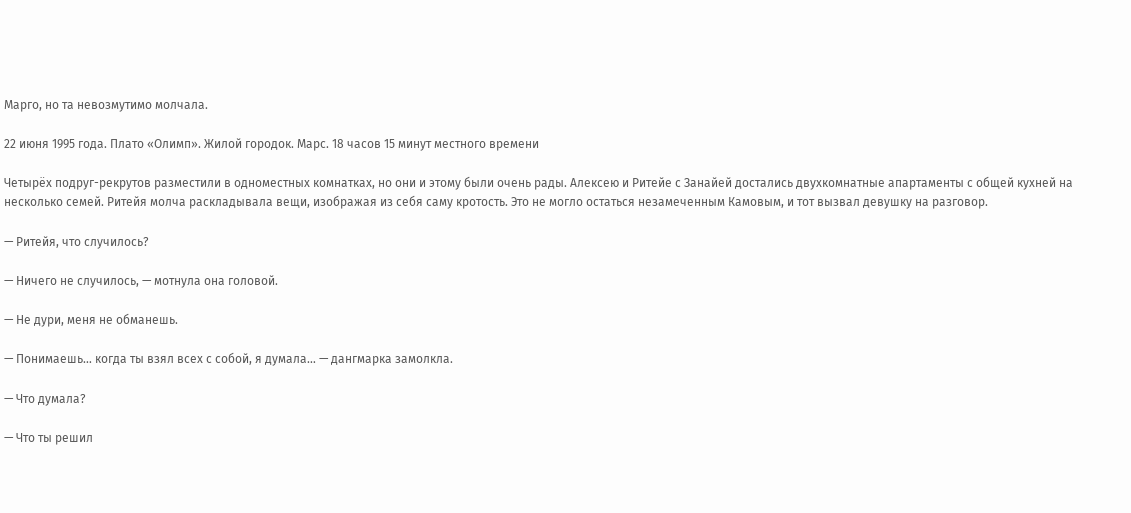Марго, но та невозмутимо молчала.

22 июня 1995 года. Плато «Олимп». Жилой городок. Марс. 18 часов 15 минут местного времени

Четырёх подруг-рекрутов разместили в одноместных комнатках, но они и этому были очень рады. Алексею и Ритейе с Занайей достались двухкомнатные апартаменты с общей кухней на несколько семей. Ритейя молча раскладывала вещи, изображая из себя саму кротость. Это не могло остаться незамеченным Камовым, и тот вызвал девушку на разговор.

— Ритейя, что случилось?

— Ничего не случилось, — мотнула она головой.

— Не дури, меня не обманешь.

— Понимаешь… когда ты взял всех с собой, я думала… — дангмарка замолкла.

— Что думала?

— Что ты решил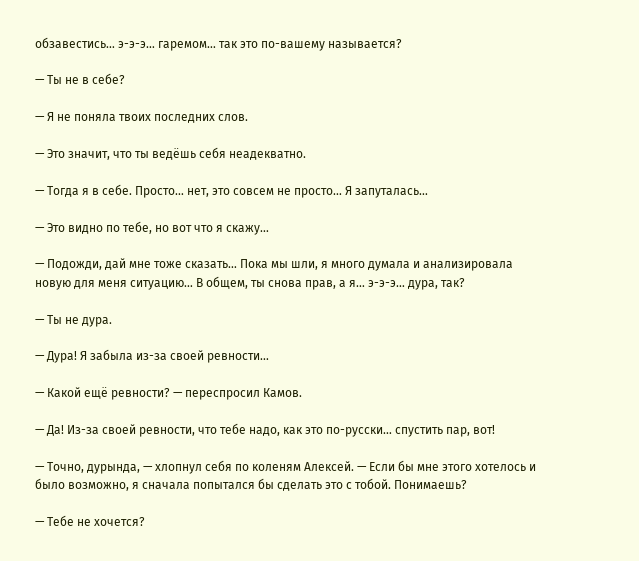обзавестись… э-э-э… гаремом… так это по-вашему называется?

— Ты не в себе?

— Я не поняла твоих последних слов.

— Это значит, что ты ведёшь себя неадекватно.

— Тогда я в себе. Просто… нет, это совсем не просто… Я запуталась…

— Это видно по тебе, но вот что я скажу…

— Подожди, дай мне тоже сказать… Пока мы шли, я много думала и анализировала новую для меня ситуацию… В общем, ты снова прав, а я… э-э-э… дура, так?

— Ты не дура.

— Дура! Я забыла из-за своей ревности…

— Какой ещё ревности? — переспросил Камов.

— Да! Из-за своей ревности, что тебе надо, как это по-русски… спустить пар, вот!

— Точно, дурында, — хлопнул себя по коленям Алексей. — Если бы мне этого хотелось и было возможно, я сначала попытался бы сделать это с тобой. Понимаешь?

— Тебе не хочется?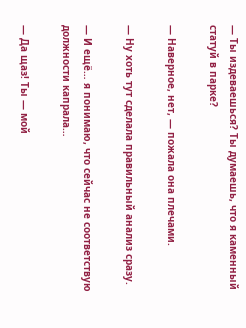— Ты издеваешься? Ты думаешь, что я каменный статуй в парке?

— Наверное, нет, — пожала она плечами.

— Ну хоть тут сделала правильный анализ сразу.

— И ещё… я понимаю, что сейчас не соответствую должности капрала…

— Да щаз! Ты — мой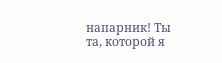напарник! Ты та, которой я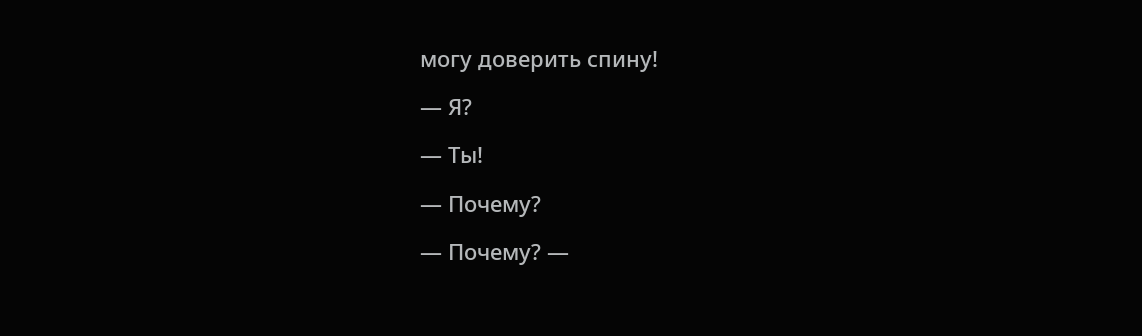могу доверить спину!

— Я?

— Ты!

— Почему?

— Почему? —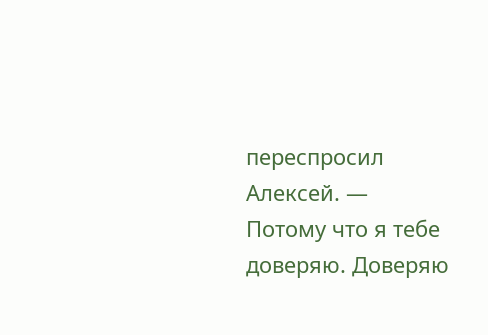переспросил Алексей. — Потому что я тебе доверяю. Доверяю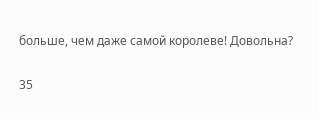больше, чем даже самой королеве! Довольна?

35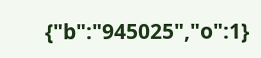{"b":"945025","o":1}